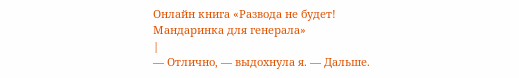Онлайн книга «Развода не будет! Мандаринка для генерала»
|
— Отлично, — выдохнула я. — Дальше.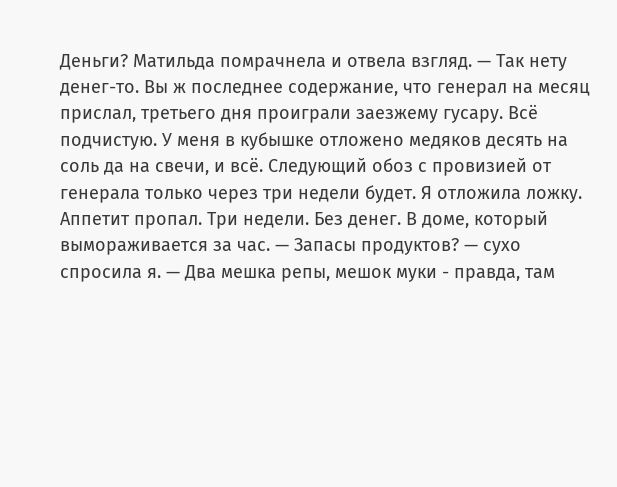Деньги? Матильда помрачнела и отвела взгляд. — Так нету денег-то. Вы ж последнее содержание, что генерал на месяц прислал, третьего дня проиграли заезжему гусару. Всё подчистую. У меня в кубышке отложено медяков десять на соль да на свечи, и всё. Следующий обоз с провизией от генерала только через три недели будет. Я отложила ложку. Аппетит пропал. Три недели. Без денег. В доме, который вымораживается за час. — Запасы продуктов? — сухо спросила я. — Два мешка репы, мешок муки - правда, там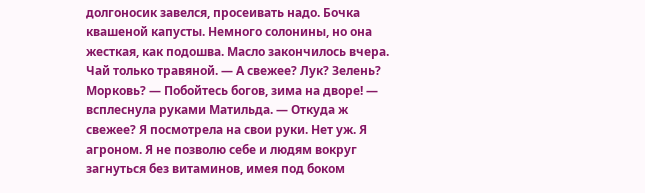долгоносик завелся, просеивать надо. Бочка квашеной капусты. Немного солонины, но она жесткая, как подошва. Масло закончилось вчера. Чай только травяной. — А свежее? Лук? Зелень? Морковь? — Побойтесь богов, зима на дворе! — всплеснула руками Матильда. — Откуда ж свежее? Я посмотрела на свои руки. Нет уж. Я агроном. Я не позволю себе и людям вокруг загнуться без витаминов, имея под боком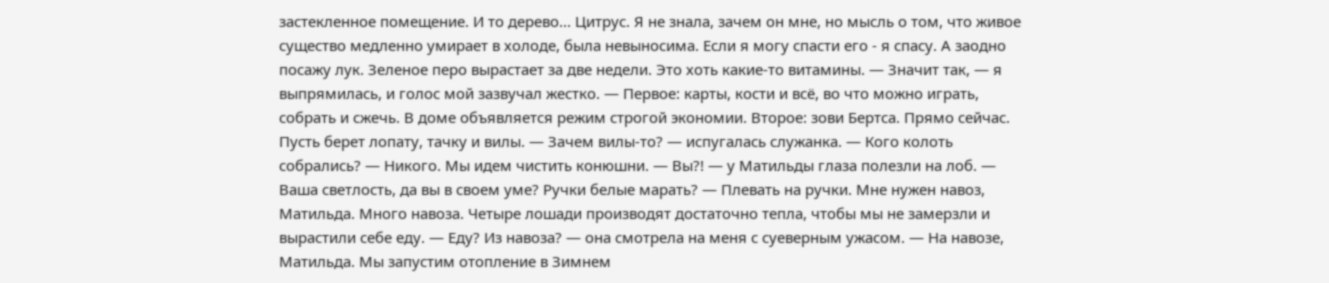застекленное помещение. И то дерево... Цитрус. Я не знала, зачем он мне, но мысль о том, что живое существо медленно умирает в холоде, была невыносима. Если я могу спасти его - я спасу. А заодно посажу лук. Зеленое перо вырастает за две недели. Это хоть какие-то витамины. — Значит так, — я выпрямилась, и голос мой зазвучал жестко. — Первое: карты, кости и всё, во что можно играть, собрать и сжечь. В доме объявляется режим строгой экономии. Второе: зови Бертса. Прямо сейчас. Пусть берет лопату, тачку и вилы. — Зачем вилы-то? — испугалась служанка. — Кого колоть собрались? — Никого. Мы идем чистить конюшни. — Вы?! — у Матильды глаза полезли на лоб. — Ваша светлость, да вы в своем уме? Ручки белые марать? — Плевать на ручки. Мне нужен навоз, Матильда. Много навоза. Четыре лошади производят достаточно тепла, чтобы мы не замерзли и вырастили себе еду. — Еду? Из навоза? — она смотрела на меня с суеверным ужасом. — На навозе, Матильда. Мы запустим отопление в Зимнем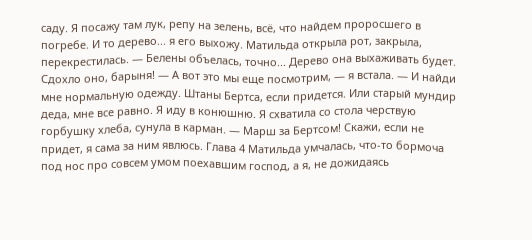саду. Я посажу там лук, репу на зелень, всё, что найдем проросшего в погребе. И то дерево... я его выхожу. Матильда открыла рот, закрыла, перекрестилась. — Белены объелась, точно... Дерево она выхаживать будет. Сдохло оно, барыня! — А вот это мы еще посмотрим, — я встала. — И найди мне нормальную одежду. Штаны Бертса, если придется. Или старый мундир деда, мне все равно. Я иду в конюшню. Я схватила со стола черствую горбушку хлеба, сунула в карман. — Марш за Бертсом! Скажи, если не придет, я сама за ним явлюсь. Глава 4 Матильда умчалась, что-то бормоча под нос про совсем умом поехавшим господ, а я, не дожидаясь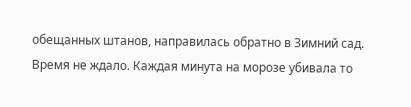обещанных штанов, направилась обратно в Зимний сад. Время не ждало. Каждая минута на морозе убивала то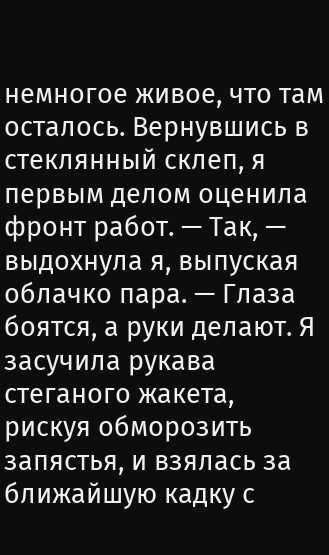немногое живое, что там осталось. Вернувшись в стеклянный склеп, я первым делом оценила фронт работ. — Так, — выдохнула я, выпуская облачко пара. — Глаза боятся, а руки делают. Я засучила рукава стеганого жакета, рискуя обморозить запястья, и взялась за ближайшую кадку с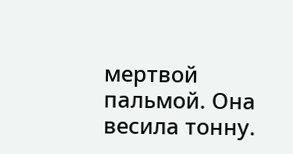мертвой пальмой. Она весила тонну.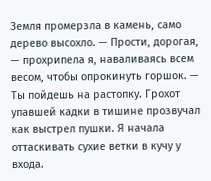Земля промерзла в камень, само дерево высохло. — Прости, дорогая, — прохрипела я, наваливаясь всем весом, чтобы опрокинуть горшок. — Ты пойдешь на растопку. Грохот упавшей кадки в тишине прозвучал как выстрел пушки. Я начала оттаскивать сухие ветки в кучу у входа.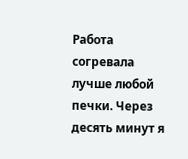Работа согревала лучше любой печки. Через десять минут я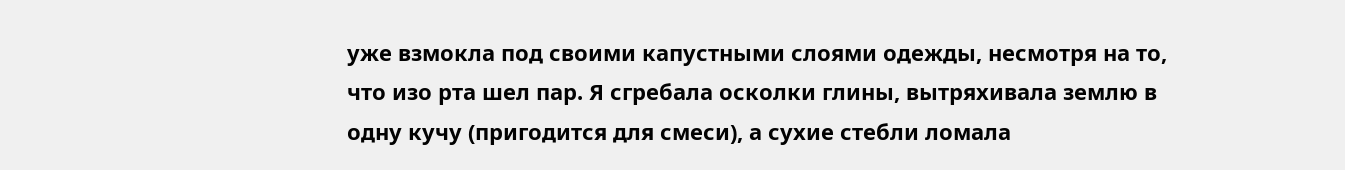уже взмокла под своими капустными слоями одежды, несмотря на то, что изо рта шел пар. Я сгребала осколки глины, вытряхивала землю в одну кучу (пригодится для смеси), а сухие стебли ломала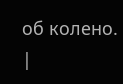об колено. |